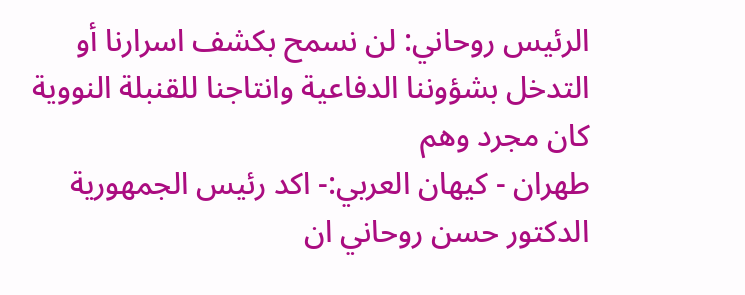الرئيس روحاني: لن نسمح بكشف اسرارنا أو التدخل بشؤوننا الدفاعية وانتاجنا للقنبلة النووية كان مجرد وهم
طهران - كيهان العربي:- اكد رئيس الجمهورية الدكتور حسن روحاني ان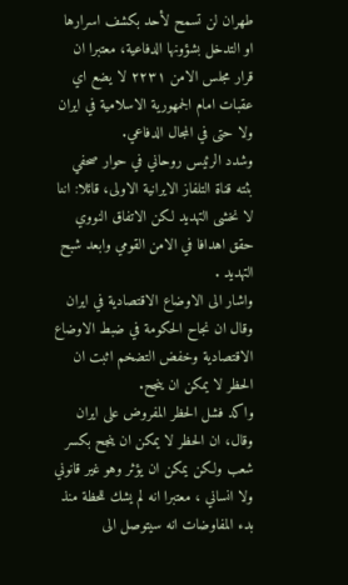طهران لن تسمح لأحد بكشف اسرارها او التدخل بشؤونها الدفاعية، معتبرا ان قرار مجلس الامن ٢٢٣١ لا يضع اي عقبات امام الجمهورية الاسلامية في ايران ولا حتى في المجال الدفاعي.
وشدد الرئيس روحاني في حوار صحفي بثته قناة التلفاز الايرانية الاولى، قائلا: اننا لا نخشى التهديد لكن الاتفاق النووي حقق اهدافا في الامن القومي وابعد شبح التهديد .
واشار الى الاوضاع الاقتصادية في ايران وقال ان نجاح الحكومة في ضبط الاوضاع الاقتصادية وخفض التضخم اثبت ان الحظر لا يمكن ان ينجح.
واكد فشل الحظر المفروض على ايران وقال، ان الحظر لا يمكن ان ينجح بكسر شعب ولكن يمكن ان يؤثر وهو غير قانوني ولا انساني ، معتبرا انه لم يشك للحظة منذ بدء المفاوضات انه سيتوصل الى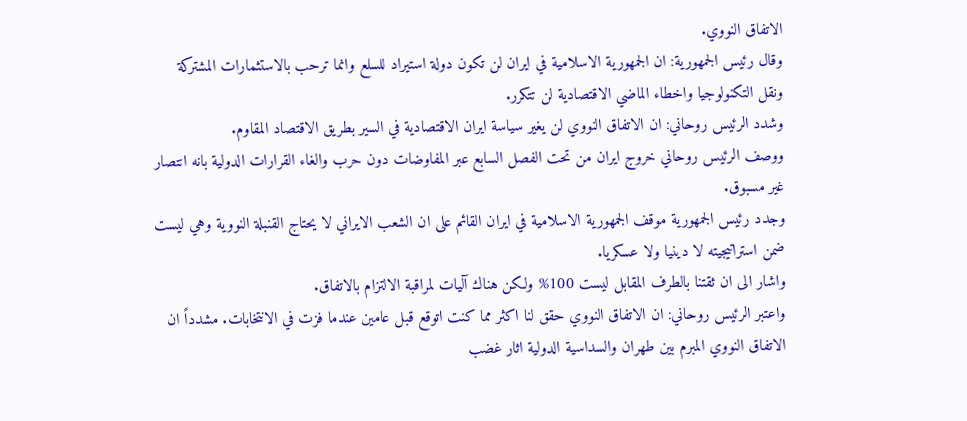الاتفاق النووي.
وقال رئيس الجمهورية: ان الجمهورية الاسلامية في ايران لن تكون دولة استيراد للسلع وانما ترحب بالاستثمارات المشتركة ونقل التكنولوجيا واخطاء الماضي الاقتصادية لن تتكرر.
وشدد الرئيس روحاني: ان الاتفاق النووي لن يغير سياسة ايران الاقتصادية في السير بطريق الاقتصاد المقاوم.
ووصف الرئيس روحاني خروج ايران من تحت الفصل السابع عبر المفاوضات دون حرب والغاء القرارات الدولية بانه انتصار غير مسبوق.
وجدد رئيس الجمهورية موقف الجمهورية الاسلامية في ايران القائم على ان الشعب الايراني لا يحتاج القنبلة النووية وهي ليست ضمن استراتيجيته لا دينيا ولا عسكريا.
واشار الى ان ثقتنا بالطرف المقابل ليست 100% ولكن هناك آليات لمراقبة الالتزام بالاتفاق.
واعتبر الرئيس روحاني: ان الاتفاق النووي حقق لنا اكثر مما كنت اتوقع قبل عامين عندما فزت في الانتخابات. مشدداً ان الاتفاق النووي المبرم بين طهران والسداسية الدولية اثار غضب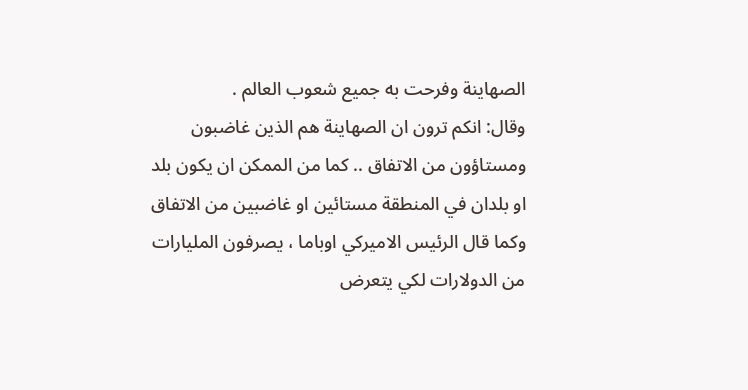الصهاينة وفرحت به جميع شعوب العالم .
وقال: انكم ترون ان الصهاينة هم الذين غاضبون ومستاؤون من الاتفاق .. كما من الممكن ان يكون بلد او بلدان في المنطقة مستائين او غاضبين من الاتفاق وكما قال الرئيس الاميركي اوباما ، يصرفون المليارات من الدولارات لكي يتعرض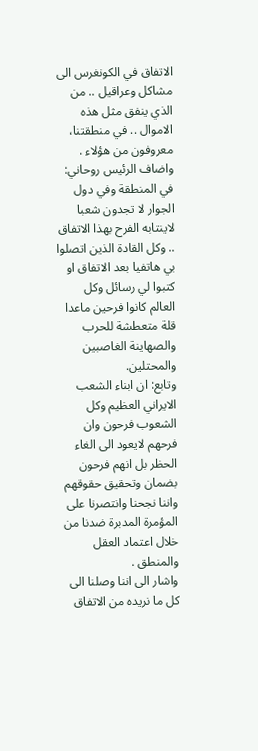الاتفاق في الكونغرس الى مشاكل وعراقيل .. من الذي ينفق مثل هذه الاموال .. في منطقتنا، معروفون من هؤلاء .
واضاف الرئيس روحاني: في المنطقة وفي دول الجوار لا تجدون شعبا لاينتابه الفرح بهذا الاتفاق .. وكل القادة الذين اتصلوا بي هاتفيا بعد الاتفاق او كتبوا لي رسائل وكل العالم كانوا فرحين ماعدا قلة متعطشة للحرب والصهاينة الغاصبين والمحتلين.
وتابع: ان ابناء الشعب الايراني العظيم وكل الشعوب فرحون وان فرحهم لايعود الى الغاء الحظر بل انهم فرحون بضمان وتحقيق حقوقهم واننا نجحنا وانتصرنا على المؤمرة المدبرة ضدنا من خلال اعتماد العقل والمنطق .
واشار الى اننا وصلنا الى كل ما نريده من الاتفاق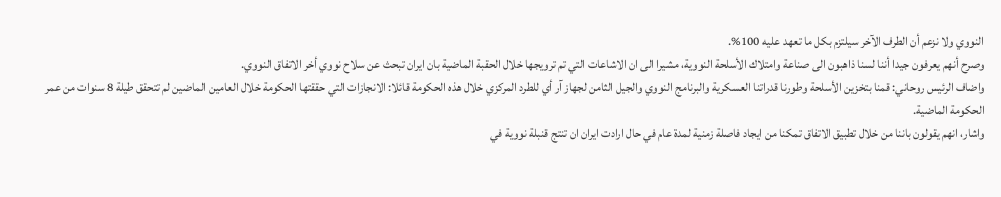النووي ولا نزعم أن الطرف الآخر سيلتزم بكل ما تعهد عليه 100%.
وصرح أنهم يعرفون جيدا أننا لسنا ذاهبون الى صناعة وامتلاك الأسلحة النووية، مشيرا الى ان الاشاعات التي تم ترويجها خلال الحقبة الماضية بان ايران تبحث عن سلاح نووي أخر الاتفاق النووي.
واضاف الرئيس روحاني: قمنا بتخزين الأسلحة وطورنا قدراتنا العسكرية والبرنامج النووي والجيل الثامن لجهاز آر أي للطرد المركزي خلال هذه الحكومة قائلا: الانجازات التي حققتها الحكومة خلال العامين الماضين لم تتحقق طيلة 8 سنوات من عمر الحكومة الماضية.
واشار، انهم يقولون باننا من خلال تطبيق الاتفاق تمكنا من ايجاد فاصلة زمنية لمدة عام في حال ارادت ايران ان تنتج قنبلة نووية في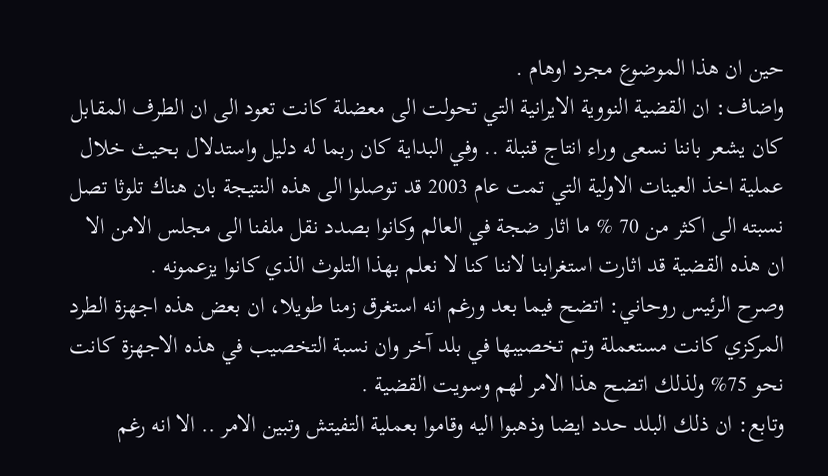حين ان هذا الموضوع مجرد اوهام .
واضاف: ان القضية النووية الايرانية التي تحولت الى معضلة كانت تعود الى ان الطرف المقابل كان يشعر باننا نسعى وراء انتاج قنبلة .. وفي البداية كان ربما له دليل واستدلال بحيث خلال عملية اخذ العينات الاولية التي تمت عام 2003 قد توصلوا الى هذه النتيجة بان هناك تلوثا تصل نسبته الى اكثر من 70 % ما اثار ضجة في العالم وكانوا بصدد نقل ملفنا الى مجلس الامن الا ان هذه القضية قد اثارت استغرابنا لاننا كنا لا نعلم بهذا التلوث الذي كانوا يزعمونه .
وصرح الرئيس روحاني: اتضح فيما بعد ورغم انه استغرق زمنا طويلا، ان بعض هذه اجهزة الطرد المركزي كانت مستعملة وتم تخصيبها في بلد آخر وان نسبة التخصيب في هذه الاجهزة كانت نحو 75% ولذلك اتضح هذا الامر لهم وسويت القضية .
وتابع: ان ذلك البلد حدد ايضا وذهبوا اليه وقاموا بعملية التفيتش وتبين الامر .. الا انه رغم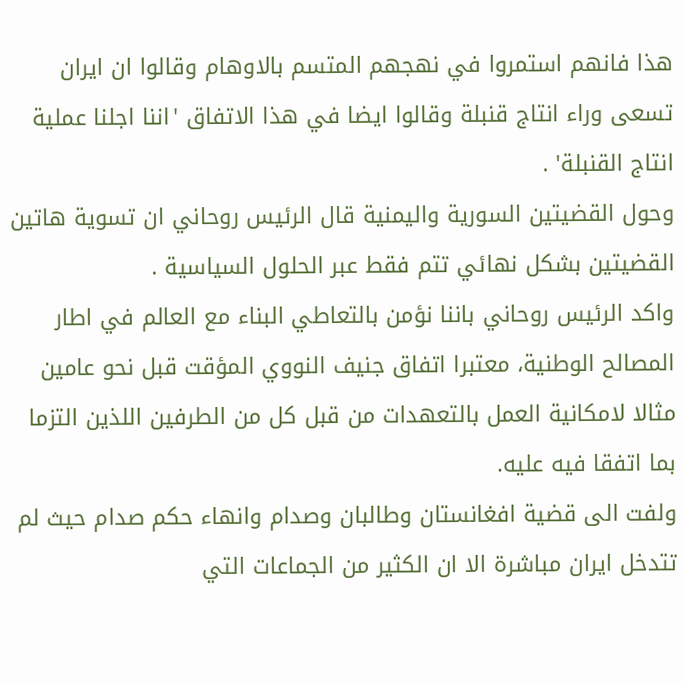هذا فانهم استمروا في نهجهم المتسم بالاوهام وقالوا ان ايران تسعى وراء انتاج قنبلة وقالوا ايضا في هذا الاتفاق 'اننا اجلنا عملية انتاج القنبلة' .
وحول القضيتين السورية واليمنية قال الرئيس روحاني ان تسوية هاتين القضيتين بشكل نهائي تتم فقط عبر الحلول السياسية .
واكد الرئيس روحاني باننا نؤمن بالتعاطي البناء مع العالم في اطار المصالح الوطنية، معتبرا اتفاق جنيف النووي المؤقت قبل نحو عامين مثالا لامكانية العمل بالتعهدات من قبل كل من الطرفين اللذين التزما بما اتفقا فيه عليه.
ولفت الى قضية افغانستان وطالبان وصدام وانهاء حكم صدام حيث لم تتدخل ايران مباشرة الا ان الكثير من الجماعات التي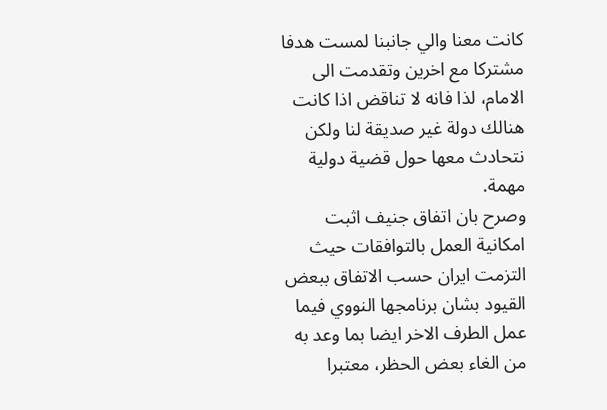كانت معنا والي جانبنا لمست هدفا مشتركا مع اخرين وتقدمت الى الامام، لذا فانه لا تناقض اذا كانت هنالك دولة غير صديقة لنا ولكن نتحادث معها حول قضية دولية مهمة.
وصرح بان اتفاق جنيف اثبت امكانية العمل بالتوافقات حيث التزمت ايران حسب الاتفاق ببعض القيود بشان برنامجها النووي فيما عمل الطرف الاخر ايضا بما وعد به من الغاء بعض الحظر، معتبرا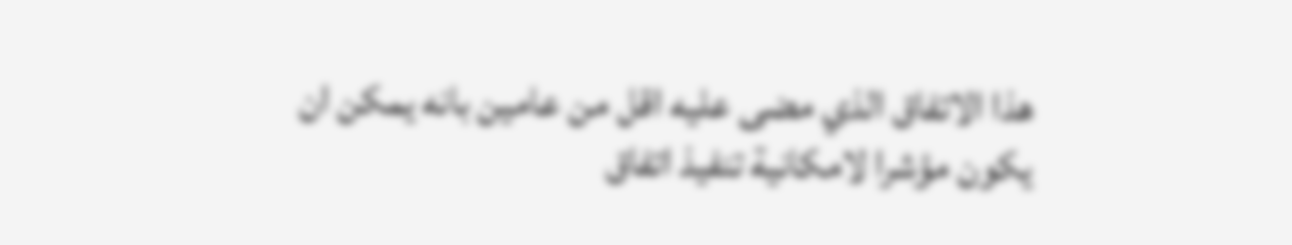هذا الاتفاق الذي مضى عليه اقل من عامين بانه يمكن ان يكون مؤشرا لامكانية تنفيذ اتفاق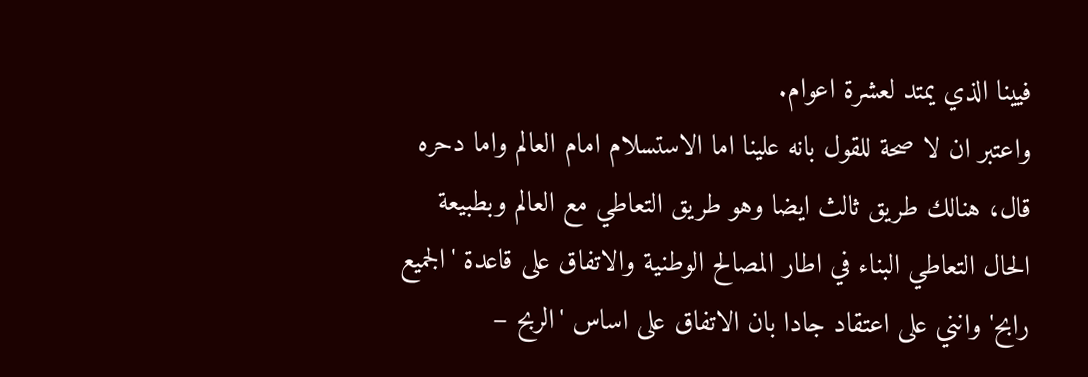فيينا الذي يمتد لعشرة اعوام.
واعتبر ان لا صحة للقول بانه علينا اما الاستسلام امام العالم واما دحره قال، هنالك طريق ثالث ايضا وهو طريق التعاطي مع العالم وبطبيعة الحال التعاطي البناء في اطار المصالح الوطنية والاتفاق على قاعدة 'الجميع رابح' وانني على اعتقاد جادا بان الاتفاق على اساس 'الربح –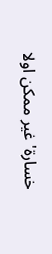خسارة' غير ممكن اولا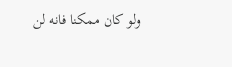ولو كان ممكنا فانه لن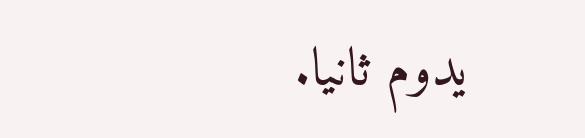يدوم ثانيا.